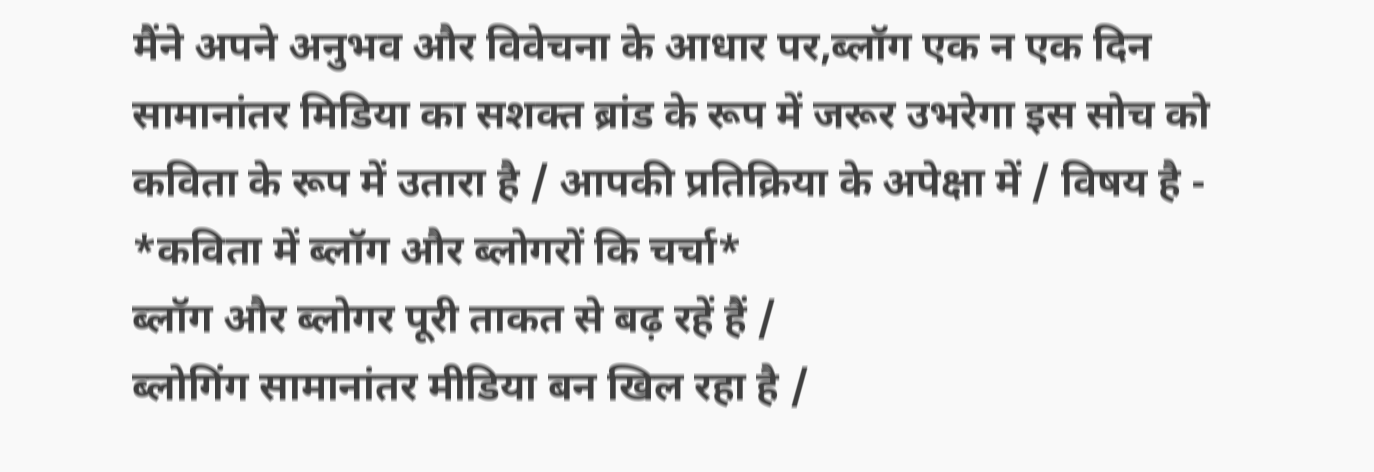मैंने अपने अनुभव और विवेचना के आधार पर,ब्लॉग एक न एक दिन सामानांतर मिडिया का सशक्त ब्रांड के रूप में जरूर उभरेगा इस सोच को कविता के रूप में उतारा है / आपकी प्रतिक्रिया के अपेक्षा में / विषय है -
*कविता में ब्लॉग और ब्लोगरों कि चर्चा*
ब्लॉग और ब्लोगर पूरी ताकत से बढ़ रहें हैं /
ब्लोगिंग सामानांतर मीडिया बन खिल रहा है /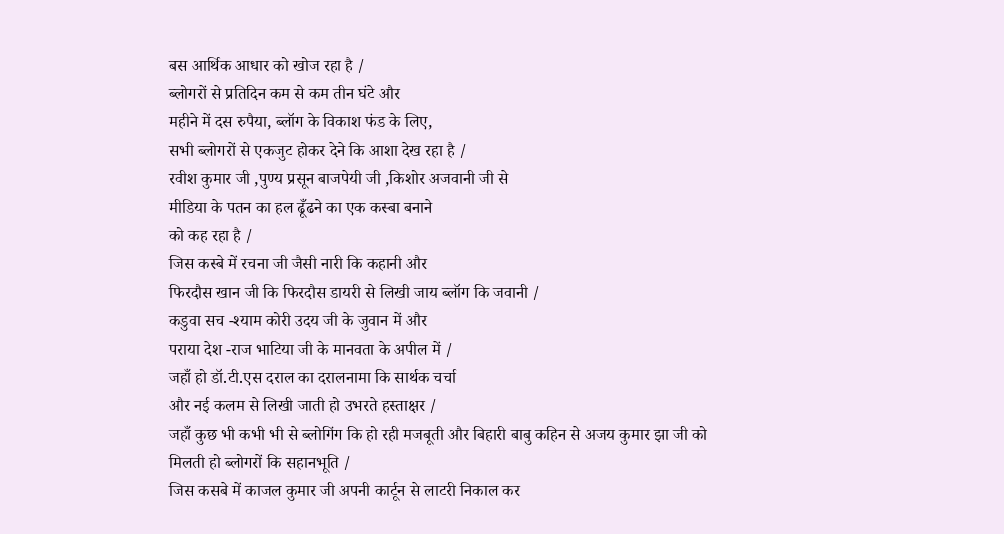बस आर्थिक आधार को खोज रहा है /
ब्लोगरों से प्रतिदिन कम से कम तीन घंटे और
महीने में दस रुपैया, ब्लॉग के विकाश फंड के लिए,
सभी ब्लोगरों से एकजुट होकर देने कि आशा देख रहा है /
रवीश कुमार जी ,पुण्य प्रसून बाजपेयी जी ,किशोर अजवानी जी से
मीडिया के पतन का हल ढूँढने का एक कस्बा बनाने
को कह रहा है /
जिस कस्बे में रचना जी जैसी नारी कि कहानी और
फिरदौस खान जी कि फिरदौस डायरी से लिखी जाय ब्लॉग कि जवानी /
कडुवा सच -श्याम कोरी उदय जी के जुवान में और
पराया देश -राज भाटिया जी के मानवता के अपील में /
जहाँ हो डॉ.टी.एस दराल का दरालनामा कि सार्थक चर्चा
और नई कलम से लिखी जाती हो उभरते हस्ताक्षर /
जहाँ कुछ भी कभी भी से ब्लोगिंग कि हो रही मजबूती और बिहारी बाबु कहिन से अजय कुमार झा जी को
मिलती हो ब्लोगरों कि सहानभूति /
जिस कसबे में काजल कुमार जी अपनी कार्टून से लाटरी निकाल कर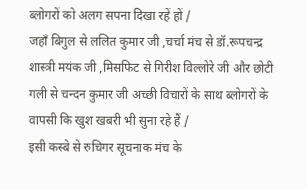ब्लोगरों को अलग सपना दिखा रहें हों /
जहाँ बिगुल से ललित कुमार जी ,चर्चा मंच से डॉ.रूपचन्द्र शास्त्री मयंक जी ,मिसफिट से गिरीश विल्लोरे जी और छोटी गली से चन्दन कुमार जी अच्छी विचारों के साथ ब्लोगरों के वापसी कि खुश खबरी भी सुना रहे हैं /
इसी कस्बे से रुचिगर सूचनाक मंच के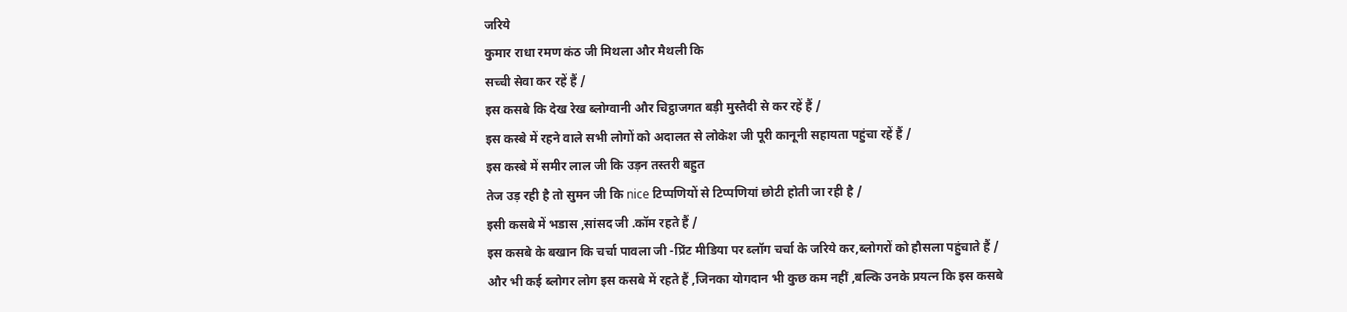जरिये
कुमार राधा रमण कंठ जी मिथला और मैथली कि
सच्ची सेवा कर रहें हैं /
इस कसबे कि देख रेख ब्लोग्वानी और चिट्ठाजगत बड़ी मुस्तैदी से कर रहें हैं /
इस कस्बे में रहने वाले सभी लोगों को अदालत से लोकेश जी पूरी कानूनी सहायता पहुंचा रहें हैं /
इस कस्बे में समीर लाल जी कि उड़न तस्तरी बहुत
तेज उड़ रही है तो सुमन जी कि nice टिप्पणियों से टिप्पणियां छोटी होती जा रही है /
इसी कसबे में भडास ,सांसद जी .कॉम रहते हैं /
इस कसबे के बखान कि चर्चा पावला जी -प्रिंट मीडिया पर ब्लॉग चर्चा के जरिये कर,ब्लोगरों को हौसला पहुंचाते हैं /
और भी कई ब्लोगर लोग इस कसबे में रहते हैं ,जिनका योगदान भी कुछ कम नहीं ,बल्कि उनके प्रयत्न कि इस कसबे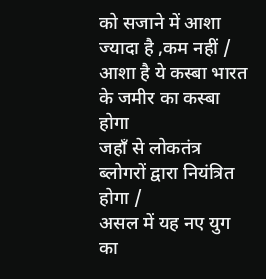को सजाने में आशा ज्यादा है ,कम नहीं /
आशा है ये कस्बा भारत के जमीर का कस्बा होगा
जहाँ से लोकतंत्र ब्लोगरों द्वारा नियंत्रित होगा /
असल में यह नए युग का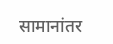सामानांतर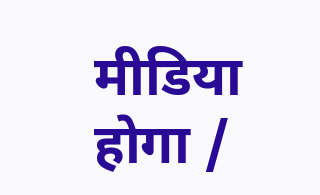मीडिया होगा /